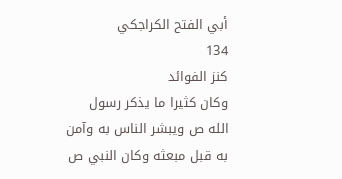أبي الفتح الكراجكي
134
كنز الفوائد
وكان كثيرا ما يذكر رسول الله ص ويبشر الناس به وآمن به قبل مبعثه وكان النبي ص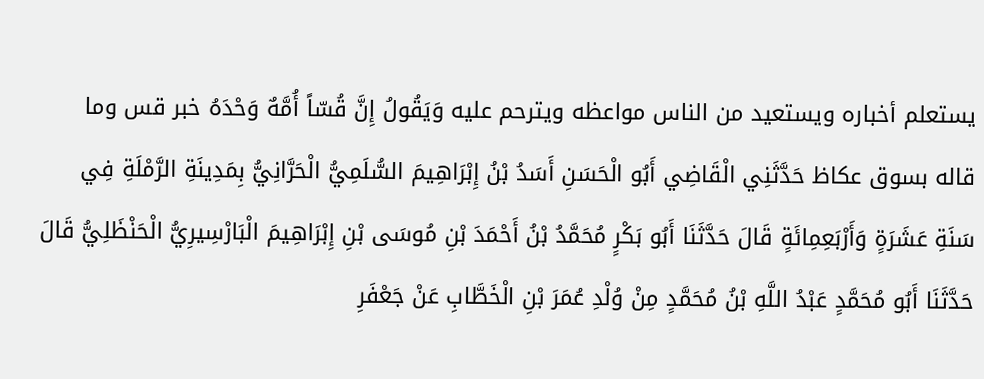يستعلم أخباره ويستعيد من الناس مواعظه ويترحم عليه وَيَقُولُ إِنَّ قُسّاً أُمَّهٌ وَحْدَهُ خبر قس وما قاله بسوق عكاظ حَدَّثَنِي الْقَاضِي أَبُو الْحَسَنِ أَسَدُ بْنُ إِبْرَاهِيمَ السُّلَمِيُّ الْحَرَّانِيُّ بِمَدِينَةِ الرَّمْلَةِ فِي سَنَةِ عَشَرَةٍ وَأَرْبَعِمِائَةٍ قَالَ حَدَّثَنَا أَبُو بَكْرٍ مُحَمَّدُ بْنُ أَحْمَدَ بْنِ مُوسَى بْنِ إِبْرَاهِيمَ الْبَارْسِيرِيُّ الْحَنْظَلِيُّ قَالَ حَدَّثَنَا أَبُو مُحَمَّدٍ عَبْدُ اللَّهِ بْنُ مُحَمَّدٍ مِنْ وُلْدِ عُمَرَ بْنِ الْخَطَّابِ عَنْ جَعْفَرِ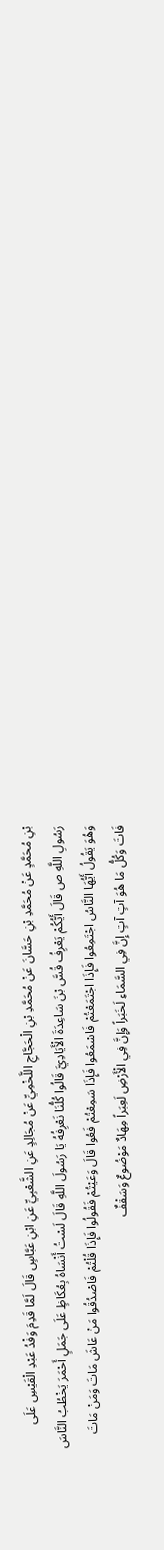بْنِ مُحَمَّدٍ عَنْ مُحَمَّدِ بْنِ حَسَّانَ عَنْ مُحَمَّدِ بْنِ الْحَجَّاجِ اللَّخْمِيِّ عَنْ مُجَالِدٍ عَنِ الشَّعْبِيِّ عَنِ ابْنِ عَبَّاسٍ قَالَ لَمَّا قَدِمَ وَفْدُ عَبْدِ الْقَيْسِ عَلَى رَسُولِ اللَّهِ ص قَالَ أَيُّكُمْ يَعْرِفُ قُسَّ بْنَ سَاعِدَةَ الْأَيَادِيَّ قَالُوا كُلُّنَا نَعْرِفُهُ يَا رَسُولَ اللَّهِ قَالَ لَسْتُ أَنْسَاهُ بِعُكَاظٍ عَلَى جَمَلٍ أَحْمَرَ يَخْطُبُ النَّاسَ وَهُوَ يَقُولُ أَيُّهَا النَّاسُ اجْتَمِعُوا فَإِذَا اجْتَمَعْتُمْ فَاسْمَعُوا فَإِذَا سَمِعْتُمْ فَعُوا قَالَ وَعَيْتُمْ فَقُولُوا فَإِذَا قُلْتُمْ فَاصْدُقُوا مَنْ عَاشَ مَاتَ وَمَنْ مَاتَ فَاتَ وَكُلُّ مَا هُوَ آتٍ آتٍ إِنَّ فِي السَّمَاءِ لَخَبَراً وَإِنَّ فِي الْأَرْضِ لَعِبَراً مِهَادٌ مَوْضُوعٌ وَسَقْفٌ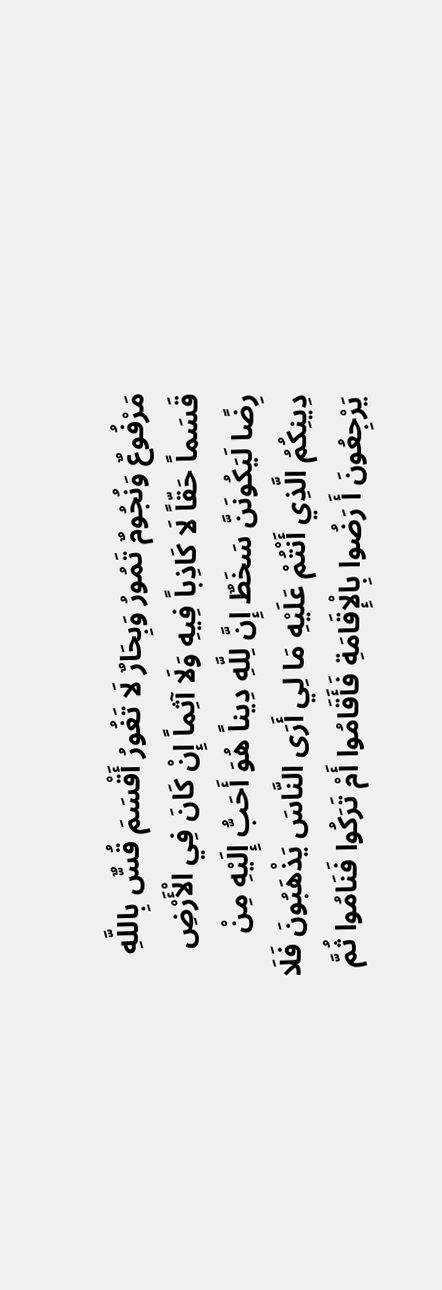مَرْفُوعٌ وَنُجُومٌ تَمُورُ وَبِحَارٌ لَا تَغُورُ أَقْسَمَ قُسٌّ بِاللَّهِ قَسَماً حَقّاً لَا كَاذِباً فِيهِ وَلَا آثِماً إِنْ كَانَ فِي الْأَرْضِ رِضًا لَيَكُونَنَّ سَخَطٌ إِنَّ لِلَّهِ دِيناً هُوَ أَحَبُّ إِلَيْهِ مِنْ دِينِكُمُ الَّذِي أَنْتُمْ عَلَيْهِ مَا لِي أَرَى النَّاسَ يَذْهَبُونَ فَلَا يَرْجِعُونَ أَ رَضُوا بِالْإِقَامَةِ فَأَقَامُوا أَمْ تَرَكُوا فَنَامُوا ثُمَّ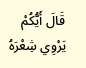قَالَ أَيُّكُمْ يَرْوِي شِعْرَهُ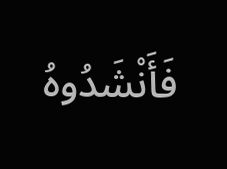فَأَنْشَدُوهُ